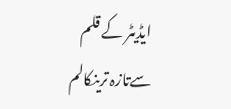ایڈیٹر کے قلم سےتازہ ترینکالم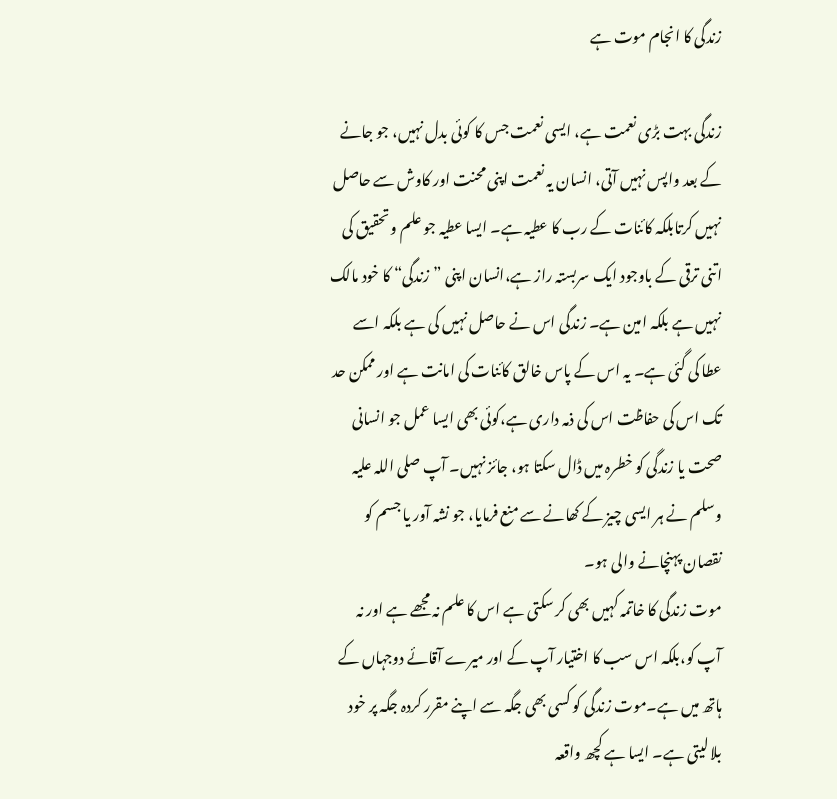زندگی کا انجام موت ہے

زندگی بہت بڑی نعمت ہے، ایسی نعمت جس کا کوئی بدل نہیں، جو جانے کے بعد واپس نہیں آتی، انسان یہ نعمت اپنی محنت اور کاوش سے حاصل نہیں کرتابلکہ کائنات کے رب کا عطیہ ہے۔ ایسا عطیہ جو علم و تحقیق کی اتنی ترقی کے باوجود ایک سربستہ راز ہے،انسان اپنی ”زندگی“ کا خود مالک نہیں ہے بلکہ امین ہے۔ زندگی اس نے حاصل نہیں کی ہے بلکہ اسے عطا کی گئی ہے۔ یہ اس کے پاس خالق کائنات کی امانت ہے اور ممکن حد تک اس کی حفاظت اس کی ذمہ داری ہے،کوئی بھی ایسا عمل جو انسانی صحت یا زندگی کو خطرہ میں ڈال سکتا ہو، جائز نہیں۔ آپ صلی اللہ علیہ وسلم نے ہر ایسی چیز کے کھانے سے منع فرمایا، جو نشہ آور یا جسم کو نقصان پہنچانے والی ہو۔
موت زندگی کا خاتمہ کہیں بھی کر سکتی ہے اس کا علم نہ مجھے ہے اور نہ آپ کو،بلکہ اس سب کا اختیار آپ کے اور میرے آقائے دوجہاں کے ہاتھ میں ہے۔موت زندگی کو کسی بھی جگہ سے اپنے مقرر کردہ جگہ پر خود بلا لیتی ہے۔ ایسا ہے کچھ واقعہ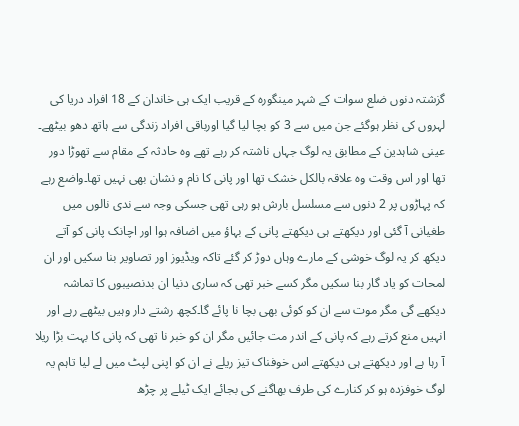گزشتہ دنوں ضلع سوات کے شہر مینگورہ کے قریب ایک ہی خاندان کے 18 افراد دریا کی لہروں کی نظر ہوگئے جن میں سے 3 کو بچا لیا گیا اورباقی افراد زندگی سے ہاتھ دھو بیٹھے۔ عینی شاہدین کے مطابق یہ لوگ جہاں ناشتہ کر رہے تھے وہ حادثہ کے مقام سے تھوڑا دور تھا اور اس وقت وہ علاقہ بالکل خشک تھا اور پانی کا نام و نشان بھی نہیں تھا۔واضع رہے کہ پہاڑوں پر 2 دنوں سے مسلسل بارش ہو رہی تھی جسکی وجہ سے ندی نالوں میں طغیانی آ گئی اور دیکھتے ہی دیکھتے پانی کے بہاؤ میں اضافہ ہوا اور اچانک پانی کو آتے دیکھ کر یہ لوگ خوشی کے مارے وہاں دوڑ کر گئے تاکہ ویڈیوز اور تصاویر بنا سکیں اور ان لمحات کو یاد گار بنا سکیں مگر کسے خبر تھی کہ ساری دنیا ان بدنصیبوں کا تماشہ دیکھے گی مگر موت سے ان کو کوئی بھی بچا نا پائے گا۔کچھ رشتے دار وہیں بیٹھے رہے اور انہیں منع کرتے رہے کہ پانی کے اندر مت جائیں مگر ان کو خبر نا تھی کہ پانی کا بہت بڑا ریلا آ رہا ہے اور دیکھتے ہی دیکھتے اس خوفناک تیز ریلے نے ان کو اپنی لپٹ میں لے لیا تاہم یہ لوگ خوفزدہ ہو کر کنارے کی طرف بھاگنے کی بجائے ایک ٹیلے پر چڑھ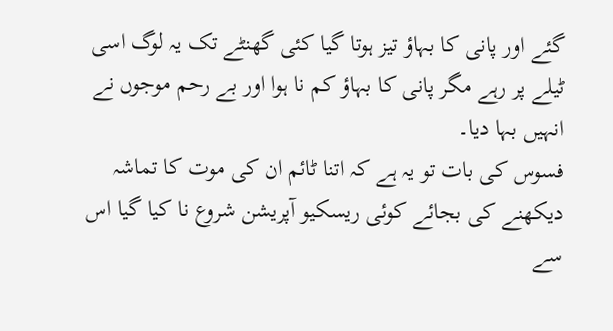گئے اور پانی کا بہاؤ تیز ہوتا گیا کئی گھنٹے تک یہ لوگ اسی ٹیلے پر رہے مگر پانی کا بہاؤ کم نا ہوا اور بے رحم موجوں نے انہیں بہا دیا۔
فسوس کی بات تو یہ ہے کہ اتنا ٹائم ان کی موت کا تماشہ دیکھنے کی بجائے کوئی ریسکیو آپریشن شروع نا کیا گیا اس سے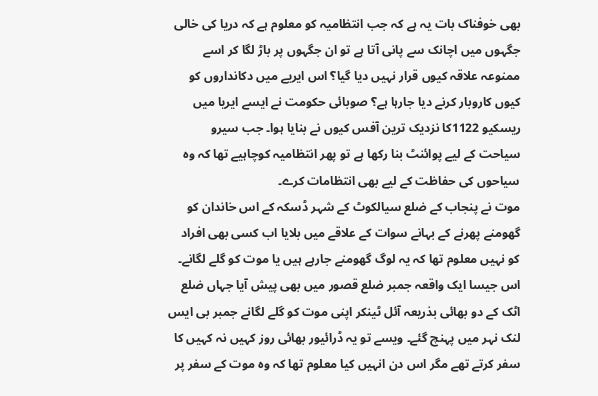بھی خوفناک بات یہ ہے کہ جب انتظامیہ کو معلوم ہے کہ دریا کی خالی جگہوں میں اچانک سے پانی آتا ہے تو ان جگہوں پر باڑ لگا کر اسے ممنوعہ علاقہ کیوں قرار نہیں دیا گیا؟ اس ایریے میں دکانداروں کو کیوں کاروبار کرنے دیا جارہا ہے؟ صوبائی حکومت نے ایسے ایریا میں ریسکیو 1122کا نزدیک ترین آفس کیوں نے بنایا ہوا۔ جب سیرو سیاحت کے لیے پوائنٹ بنا رکھا ہے تو پھر انتظامیہ کوچاہیے تھا کہ وہ سیاحوں کی حفاظت کے لیے بھی انتظامات کرے۔
موت نے پنجاب کے ضلع سیالکوٹ کے شہر ڈسکہ کے اس خاندان کو گھومنے پھرنے کے بہانے سوات کے علاقے میں بلایا اب کسی بھی افراد کو نہیں معلوم تھا کہ یہ لوگ گھومنے جارہے ہیں یا موت کو گلے لگانے۔
اس جیسا ایک واقعہ جمبر ضلع قصور میں بھی پیش آیا جہاں ضلع اٹک کے دو بھائی بذریعہ آئل ٹینکر اپنی موت کو گلے لگانے جمبر بی ایس لنک نہر میں پہنچ گئے۔ ویسے تو یہ ڈرائیور بھائی روز کہیں نہ کہیں کا سفر کرتے تھے مگر اس دن انہیں کیا معلوم تھا کہ وہ موت کے سفر پر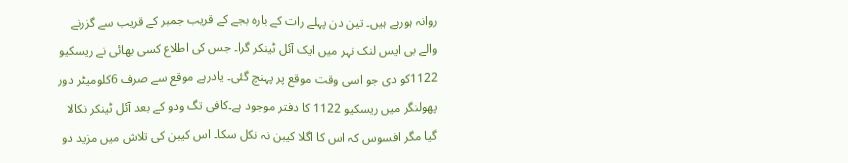روانہ ہورہے ہیں۔ تین دن پہلے رات کے بارہ بجے کے قریب جمبر کے قریب سے گزرنے والے بی ایس لنک نہر میں ایک آئل ٹینکر گرا۔ جس کی اطلاع کسی بھائی نے ریسکیو 1122کو دی جو اسی وقت موقع پر پہنچ گئی۔ یادرہے موقع سے صرف 6کلومیٹر دور پھولنگر میں ریسکیو 1122 کا دفتر موجود ہے۔کافی تگ ودو کے بعد آئل ٹینکر نکالا گیا مگر افسوس کہ اس کا اگلا کیبن نہ نکل سکا۔ اس کیبن کی تلاش میں مزید دو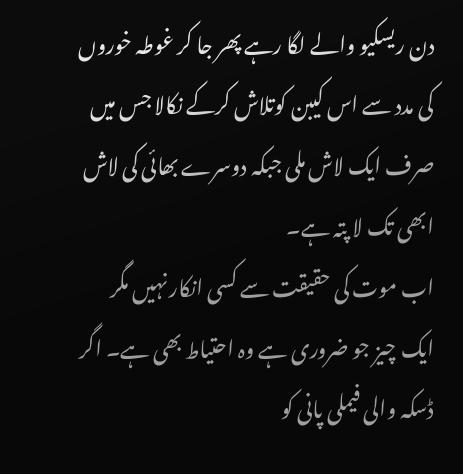دن ریسکیو والے لگا رہے پھر جا کر غوطہ خوروں کی مدد سے اس کیبن کوتلاش کرکے نکالا جس میں صرف ایک لاش ملی جبکہ دوسرے بھائی کی لاش ابھی تک لا پتہ ہے۔
اب موت کی حقیقت سے کسی انکار نہیں مگر ایک چیز جو ضروری ہے وہ احتیاط بھی ہے۔ اگر ڈسکہ والی فیملی پانی کو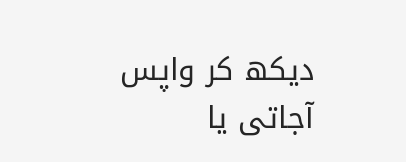دیکھ کر واپس آجاتی یا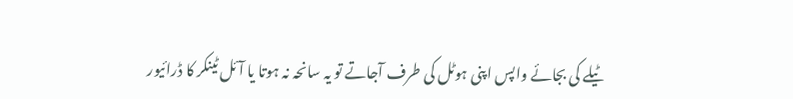ٹیلے کی بجائے واپس اپنی ہوٹل کی طرف آجاتے تو یہ سانحہ نہ ہوتا یا آئل ٹینکر کا ڈرائیور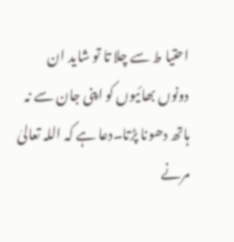احتیا ط سے چلا تا تو شاید ان دونوں بھائیوں کو اپنی جان سے نہ ہاتھ دھونا پڑتا۔دعا ہے کہ اللہ تعالیٰ مرنے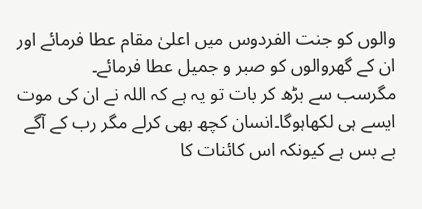والوں کو جنت الفردوس میں اعلیٰ مقام عطا فرمائے اور ان کے گھروالوں کو صبر و جمیل عطا فرمائے۔
مگرسب سے بڑھ کر بات تو یہ ہے کہ اللہ نے ان کی موت ایسے ہی لکھاہوگا۔انسان کچھ بھی کرلے مگر رب کے آگے بے بس ہے کیونکہ اس کائنات کا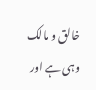خالق و مالک وہی ہے اور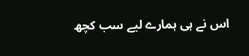اس نے ہی ہمارے لیے سب کچھ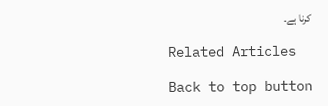کرنا ہے۔

Related Articles

Back to top button